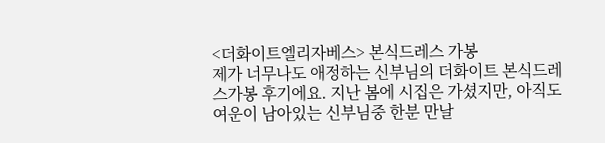<더화이트엘리자베스> 본식드레스 가봉
제가 너무나도 애정하는 신부님의 더화이트 본식드레스가봉 후기에요. 지난 봄에 시집은 가셨지만, 아직도 여운이 남아있는 신부님중 한분 만날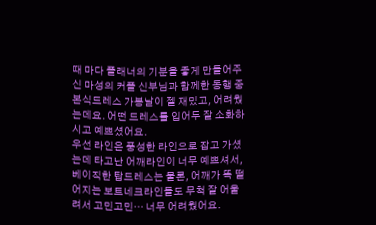때 마다 플래너의 기분을 좋게 만들어주신 마성의 커플 신부님과 함께한 동행 중 본식드레스 가봉날이 젤 재밌고, 어려웠는데요. 어떤 드레스를 입어두 잘 소화하시고 예쁘셨어요.
우선 라인은 풍성한 라인으로 잡고 가셨는데 타고난 어깨라인이 너무 예쁘셔서, 베이직한 탑드레스는 물론, 어깨가 똑 떨어지는 보트네크라인들도 무척 잘 어울려서 고민고민… 너무 어려웠어요.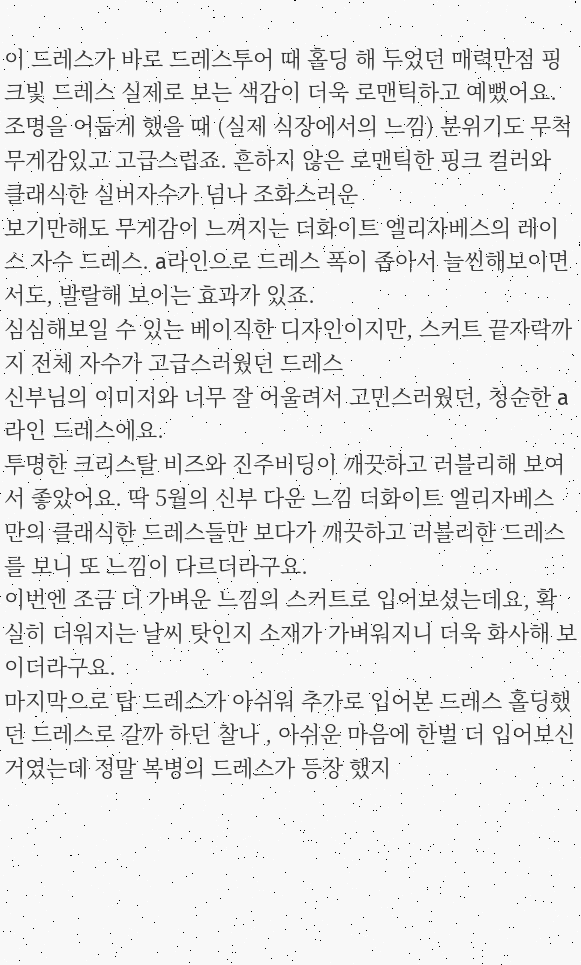이 드레스가 바로 드레스투어 때 홀딩 해 두었던 매력만점 핑크빛 드레스 실제로 보는 색감이 더욱 로맨틱하고 예뻤어요. 조명을 어둡게 했을 때 (실제 식장에서의 느낌) 분위기도 무척 무게감있고 고급스럽죠. 흔하지 않은 로맨틱한 핑크 컬러와 클래식한 실버자수가 넘나 조화스러운
보기만해도 무게감이 느껴지는 더화이트 엘리자베스의 레이스 자수 드레스. a라인으로 드레스 폭이 좁아서 늘씬해보이면서도, 발랄해 보이는 효과가 있죠.
심심해보일 수 있는 베이직한 디자인이지만, 스커트 끝자락까지 전체 자수가 고급스러웠던 드레스
신부님의 이미지와 너무 잘 어울려서 고민스러웠던, 청순한 a라인 드레스에요.
투명한 크리스탈 비즈와 진주비딩이 깨끗하고 러블리해 보여서 좋았어요. 딱 5월의 신부 다운 느낌 더화이트 엘리자베스 만의 클래식한 드레스들만 보다가 깨끗하고 러블리한 드레스를 보니 또 느낌이 다르더라구요.
이번엔 조금 더 가벼운 느낌의 스커트로 입어보셨는데요, 확실히 더워지는 날씨 탓인지 소재가 가벼워지니 더욱 화사해 보이더라구요.
마지막으로 탑 드레스가 아쉬워 추가로 입어본 드레스 홀딩했던 드레스로 갈까 하던 찰나 , 아쉬운 마음에 한벌 더 입어보신 거였는데 정말 복병의 드레스가 등장 했지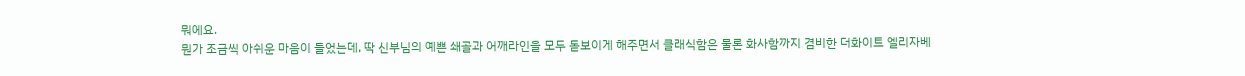뭐에요.
뭔가 조금씩 아쉬운 마음이 들었는데, 딱 신부님의 예쁜 쇄골과 어깨라인을 모두 돋보이게 해주면서 클래식함은 물론 화사함까지 겸비한 더화이트 엘리자베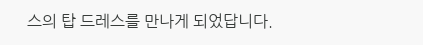스의 탑 드레스를 만나게 되었답니다.